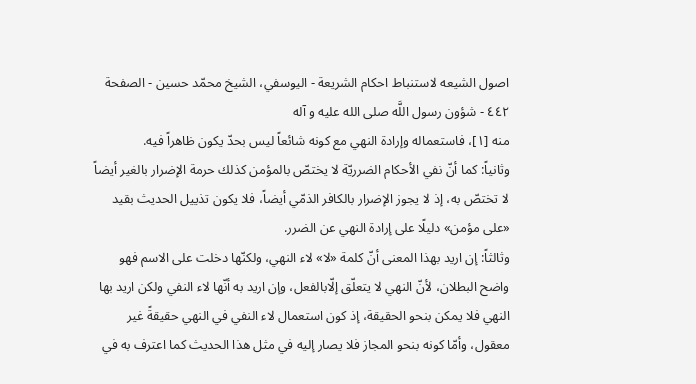اصول الشيعه لاستنباط احكام الشريعة - اليوسفي، الشيخ محمّد حسين - الصفحة ٤٤٢ - شؤون رسول اللَّه صلى الله عليه و آله
منه [١]، فاستعماله وإرادة النهي مع كونه شائعاً ليس بحدّ يكون ظاهراً فيه.
وثانياً: كما أنّ نفي الأحكام الضرريّة لا يختصّ بالمؤمن كذلك حرمة الإضرار بالغير أيضاً لا تختصّ به، إذ لا يجوز الإضرار بالكافر الذمّي أيضاً، فلا يكون تذييل الحديث بقيد «على مؤمن» دليلًا على إرادة النهي عن الضرر.
وثالثاً: إن اريد بهذا المعنى أنّ كلمة «لا» لاء النهي، ولكنّها دخلت على الاسم فهو واضح البطلان، لأنّ النهي لا يتعلّق إلّابالفعل، وإن اريد به أنّها لاء النفي ولكن اريد بها النهي فلا يمكن بنحو الحقيقة، إذ كون استعمال لاء النفي في النهي حقيقةً غير معقول، وأمّا كونه بنحو المجاز فلا يصار إليه في مثل هذا الحديث كما اعترف به في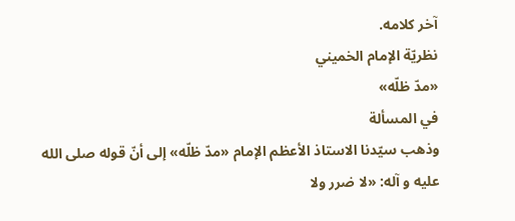آخر كلامه.
نظريّة الإمام الخميني
«مدّ ظلّه»
في المسألة
وذهب سيّدنا الاستاذ الأعظم الإمام «مدّ ظلّه» إلى أنّ قوله صلى الله عليه و آله: «لا ضرر ولا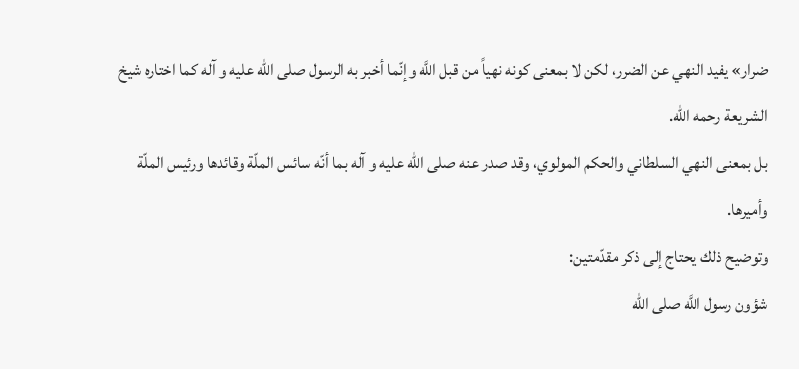ضرار» يفيد النهي عن الضرر، لكن لا بمعنى كونه نهياً من قبل اللَّه وإنّما أخبر به الرسول صلى الله عليه و آله كما اختاره شيخ الشريعة رحمه الله.
بل بمعنى النهي السلطاني والحكم المولوي، وقد صدر عنه صلى الله عليه و آله بما أنّه سائس الملّة وقائدها ورئيس الملّة وأميرها.
وتوضيح ذلك يحتاج إلى ذكر مقدّمتين:
شؤون رسول اللَّه صلى الله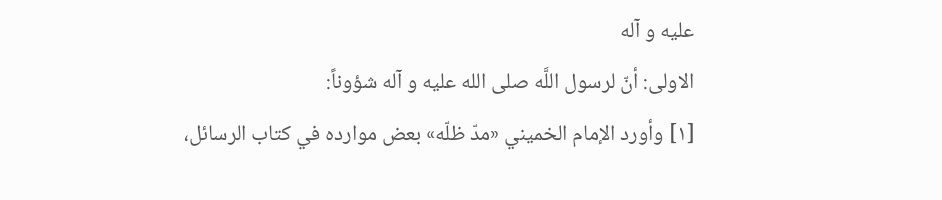عليه و آله
الاولى: أنّ لرسول اللَّه صلى الله عليه و آله شؤوناً:
[١] وأورد الإمام الخميني «مدّ ظلّه» بعض موارده في كتاب الرسائل،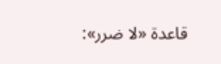قاعدة «لا ضرر»: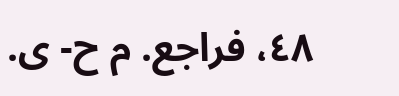٤٨، فراجع. م ح- ى.